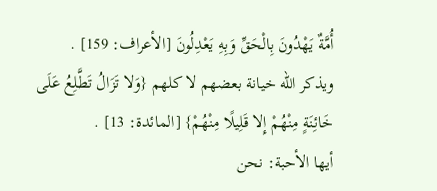أُمَّةٌ يَهْدُونَ بِالْحَقِّ وَبِهِ يَعْدِلُونَ [الأعراف: 159] .
ويذكر الله خيانة بعضهم لا كلهم {وَلا تَزَالُ تَطَّلِعُ عَلَى خَائِنَةٍ مِنْهُمْ إِلا قَلِيلًا مِنْهُمْ} [المائدة: 13] .
أيها الأحبة: نحن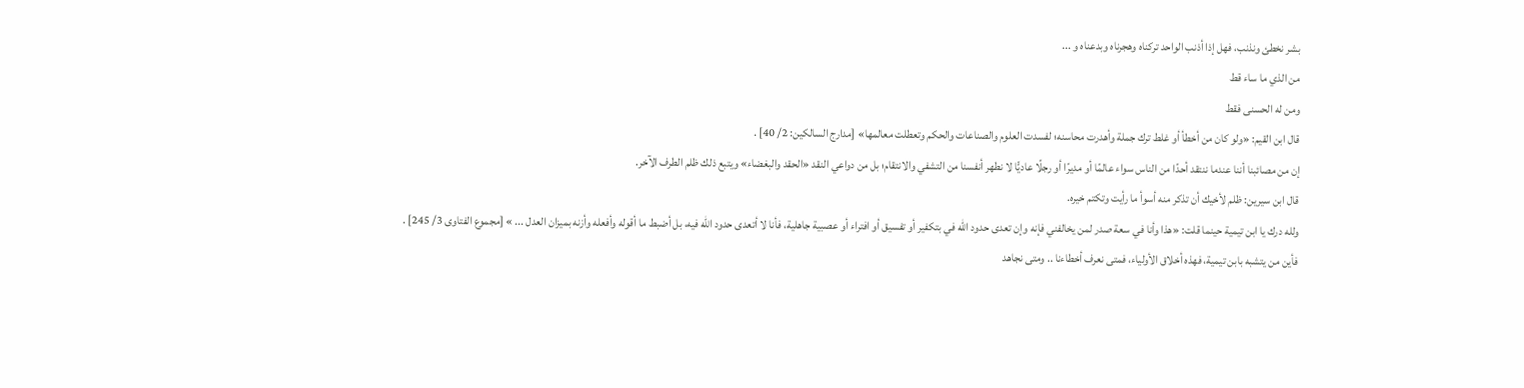بشر نخطئ ونذنب، فهل إذا أذنب الواحد تركناه وهجرناه وبدعناه و ...
من الذي ما ساء قط
ومن له الحسنى فقط
قال ابن القيم: «ولو كان من أخطأ أو غلط ترك جملة وأهدرت محاسنه؛ لفسدت العلوم والصناعات والحكم وتعطلت معالمها» [مدارج السالكين: 2/ 40] .
إن من مصائبنا أننا عندما ننتقد أحدًا من الناس سواء عالمًا أو مديرًا أو رجلًا عاديًّا لا نطهر أنفسنا من التشفي والانتقام؛ بل من دواعي النقد «الحقد والبغضاء» ويتبع ذلك ظلم الطرف الآخر.
قال ابن سيرين: ظلم لأخيك أن تذكر منه أسوأ ما رأيت وتكتم خيره.
ولله درك يا ابن تيمية حينما قلت: «هذا وأنا في سعة صدر لمن يخالفني فإنه وإن تعدى حدود الله في بتكفير أو تفسيق أو افتراء أو عصبية جاهلية، فأنا لا أتعدى حدود الله فيه، بل أضبط ما أقوله وأفعله وأزنه بميزان العدل ... » [مجموع الفتاوى 3/ 245] .
فأين من يتشبه بابن تيمية، فهذه أخلاق الأولياء، فمتى نعرف أخطاءنا .. ومتى نجاهد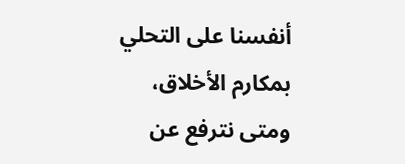أنفسنا على التحلي بمكارم الأخلاق، ومتى نترفع عن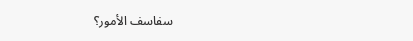سفاسف الأمور؟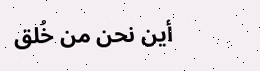أين نحن من خُلق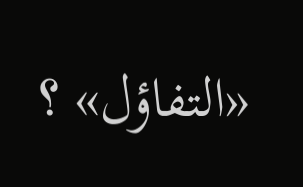«التفاؤل» ؟